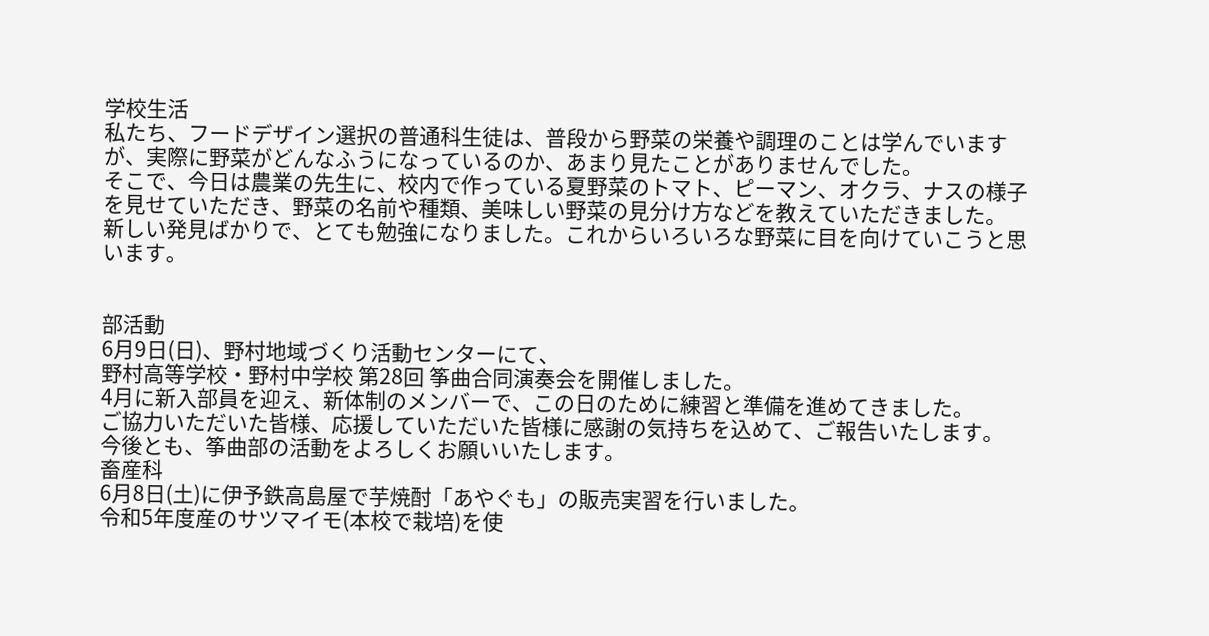学校生活
私たち、フードデザイン選択の普通科生徒は、普段から野菜の栄養や調理のことは学んでいますが、実際に野菜がどんなふうになっているのか、あまり見たことがありませんでした。
そこで、今日は農業の先生に、校内で作っている夏野菜のトマト、ピーマン、オクラ、ナスの様子を見せていただき、野菜の名前や種類、美味しい野菜の見分け方などを教えていただきました。
新しい発見ばかりで、とても勉強になりました。これからいろいろな野菜に目を向けていこうと思います。


部活動
6月9日(日)、野村地域づくり活動センターにて、
野村高等学校・野村中学校 第28回 筝曲合同演奏会を開催しました。
4月に新入部員を迎え、新体制のメンバーで、この日のために練習と準備を進めてきました。
ご協力いただいた皆様、応援していただいた皆様に感謝の気持ちを込めて、ご報告いたします。
今後とも、筝曲部の活動をよろしくお願いいたします。
畜産科
6月8日(土)に伊予鉄高島屋で芋焼酎「あやぐも」の販売実習を行いました。
令和5年度産のサツマイモ(本校で栽培)を使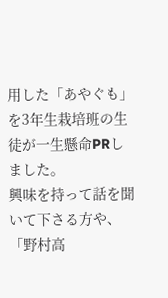用した「あやぐも」を3年生栽培班の生徒が一生懸命PRしました。
興味を持って話を聞いて下さる方や、「野村高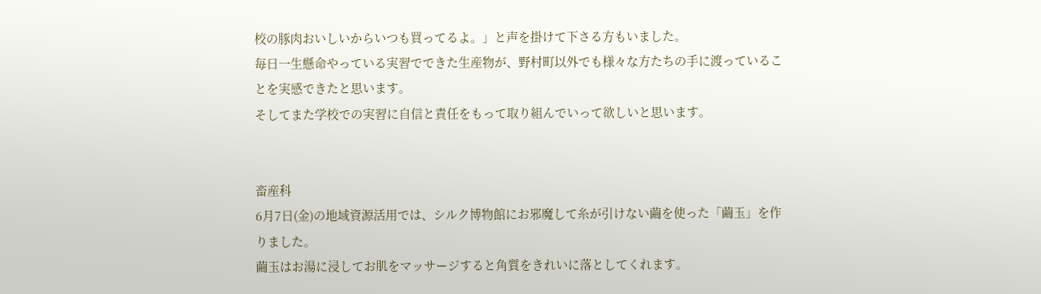校の豚肉おいしいからいつも買ってるよ。」と声を掛けて下さる方もいました。
毎日一生懸命やっている実習でできた生産物が、野村町以外でも様々な方たちの手に渡っていることを実感できたと思います。
そしてまた学校での実習に自信と責任をもって取り組んでいって欲しいと思います。


畜産科
6月7日(金)の地域資源活用では、シルク博物館にお邪魔して糸が引けない繭を使った「繭玉」を作りました。
繭玉はお湯に浸してお肌をマッサージすると角質をきれいに落としてくれます。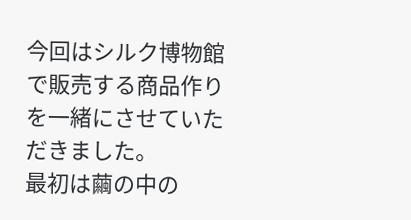今回はシルク博物館で販売する商品作りを一緒にさせていただきました。
最初は繭の中の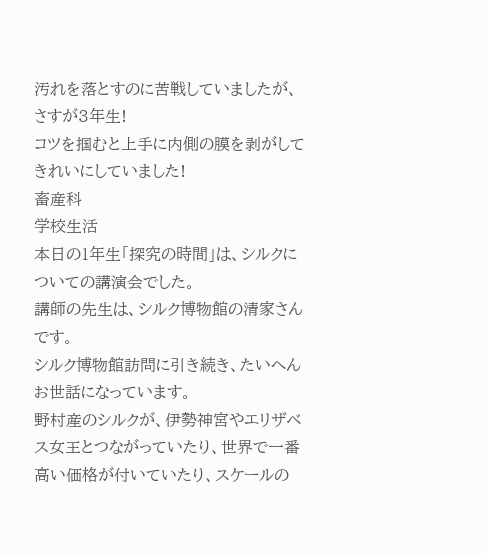汚れを落とすのに苦戦していましたが、さすが3年生!
コツを掴むと上手に内側の膜を剥がしてきれいにしていました!
畜産科
学校生活
本日の1年生「探究の時間」は、シルクについての講演会でした。
講師の先生は、シルク博物館の清家さんです。
シルク博物館訪問に引き続き、たいへんお世話になっています。
野村産のシルクが、伊勢神宮やエリザベス女王とつながっていたり、世界で一番高い価格が付いていたり、スケールの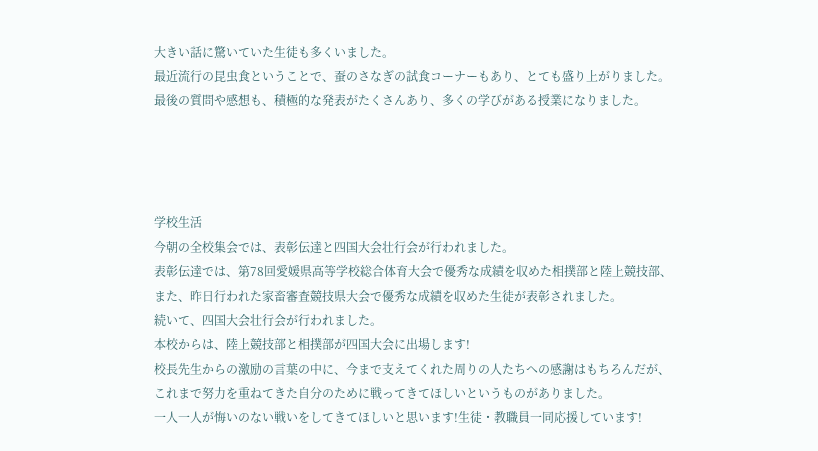大きい話に驚いていた生徒も多くいました。
最近流行の昆虫食ということで、蚕のさなぎの試食コーナーもあり、とても盛り上がりました。
最後の質問や感想も、積極的な発表がたくさんあり、多くの学びがある授業になりました。




学校生活
今朝の全校集会では、表彰伝達と四国大会壮行会が行われました。
表彰伝達では、第78回愛媛県高等学校総合体育大会で優秀な成績を収めた相撲部と陸上競技部、
また、昨日行われた家畜審査競技県大会で優秀な成績を収めた生徒が表彰されました。
続いて、四国大会壮行会が行われました。
本校からは、陸上競技部と相撲部が四国大会に出場します!
校長先生からの激励の言葉の中に、今まで支えてくれた周りの人たちへの感謝はもちろんだが、
これまで努力を重ねてきた自分のために戦ってきてほしいというものがありました。
一人一人が悔いのない戦いをしてきてほしいと思います!生徒・教職員一同応援しています!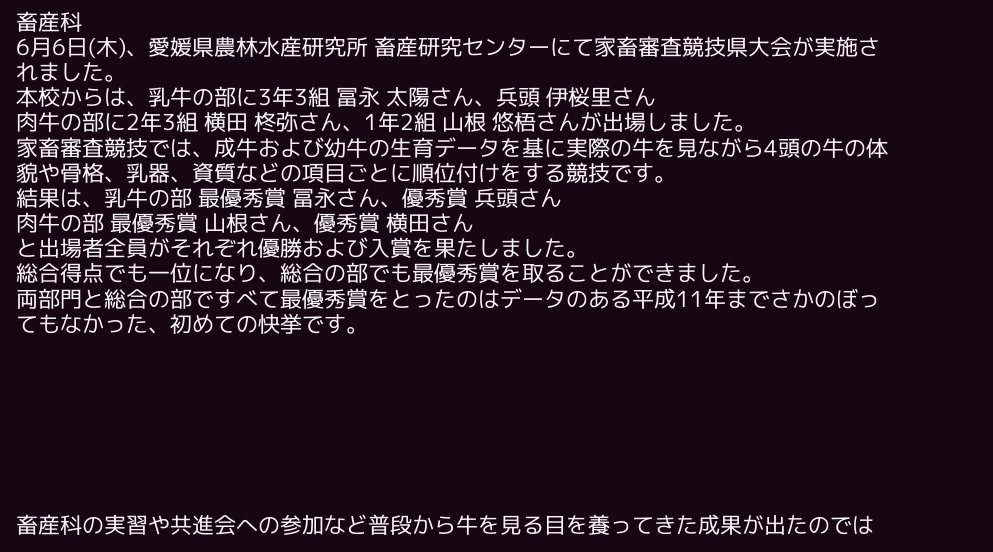畜産科
6月6日(木)、愛媛県農林水産研究所 畜産研究センターにて家畜審査競技県大会が実施されました。
本校からは、乳牛の部に3年3組 冨永 太陽さん、兵頭 伊桜里さん
肉牛の部に2年3組 横田 柊弥さん、1年2組 山根 悠梧さんが出場しました。
家畜審査競技では、成牛および幼牛の生育データを基に実際の牛を見ながら4頭の牛の体貌や骨格、乳器、資質などの項目ごとに順位付けをする競技です。
結果は、乳牛の部 最優秀賞 冨永さん、優秀賞 兵頭さん
肉牛の部 最優秀賞 山根さん、優秀賞 横田さん
と出場者全員がそれぞれ優勝および入賞を果たしました。
総合得点でも一位になり、総合の部でも最優秀賞を取ることができました。
両部門と総合の部ですべて最優秀賞をとったのはデータのある平成11年までさかのぼってもなかった、初めての快挙です。







畜産科の実習や共進会への参加など普段から牛を見る目を養ってきた成果が出たのでは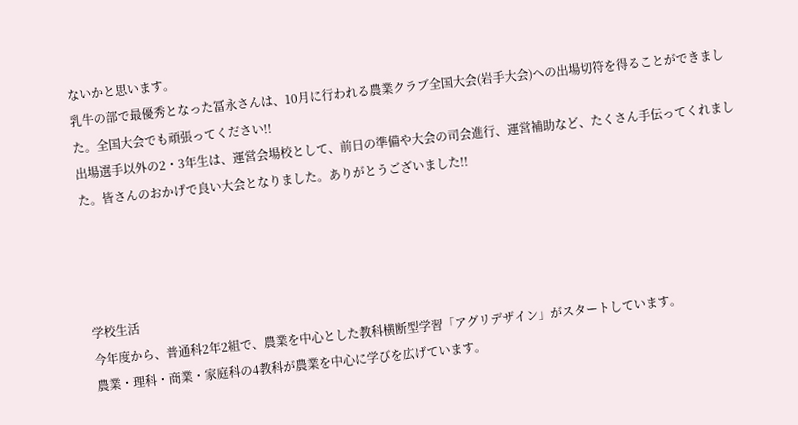ないかと思います。
乳牛の部で最優秀となった冨永さんは、10月に行われる農業クラブ全国大会(岩手大会)への出場切符を得ることができました。全国大会でも頑張ってください!!
出場選手以外の2・3年生は、運営会場校として、前日の準備や大会の司会進行、運営補助など、たくさん手伝ってくれました。皆さんのおかげで良い大会となりました。ありがとうございました!!




学校生活
今年度から、普通科2年2組で、農業を中心とした教科横断型学習「アグリデザイン」がスタートしています。
農業・理科・商業・家庭科の4教科が農業を中心に学びを広げています。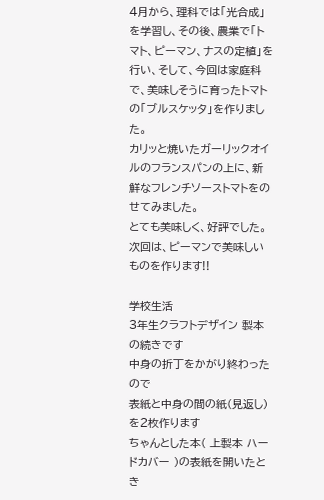4月から、理科では「光合成」を学習し、その後、農業で「トマト、ピーマン、ナスの定植」を行い、そして、今回は家庭科で、美味しそうに育ったトマトの「ブルスケッタ」を作りました。
カリッと焼いたガーリックオイルのフランスパンの上に、新鮮なフレンチソーストマトをのせてみました。
とても美味しく、好評でした。
次回は、ピーマンで美味しいものを作ります!!

学校生活
3年生クラフトデザイン 製本の続きです
中身の折丁をかがり終わったので
表紙と中身の間の紙(見返し)を2枚作ります
ちゃんとした本( 上製本 ハードカバー )の表紙を開いたとき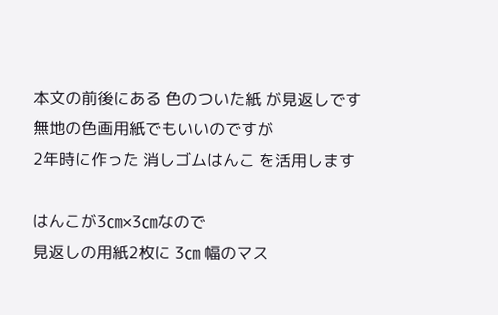本文の前後にある 色のついた紙 が見返しです
無地の色画用紙でもいいのですが
2年時に作った 消しゴムはんこ を活用します

はんこが3㎝×3㎝なので
見返しの用紙2枚に 3㎝ 幅のマス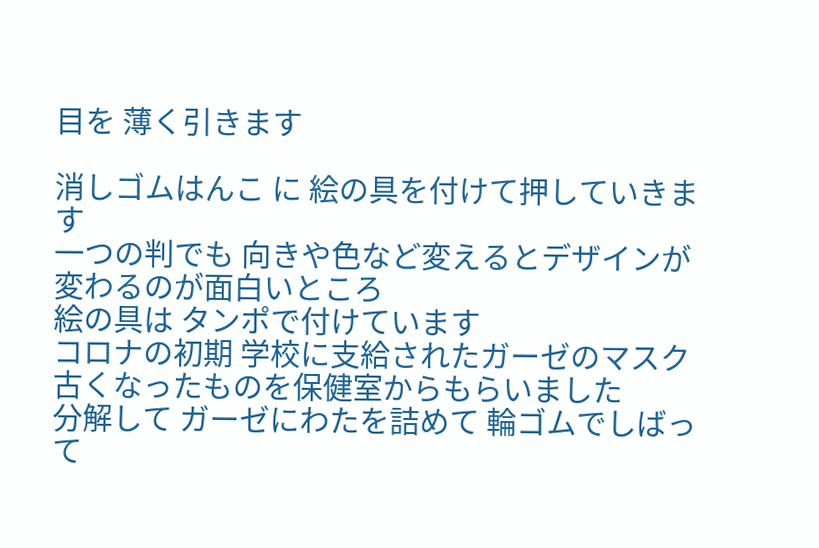目を 薄く引きます

消しゴムはんこ に 絵の具を付けて押していきます
一つの判でも 向きや色など変えるとデザインが変わるのが面白いところ
絵の具は タンポで付けています
コロナの初期 学校に支給されたガーゼのマスク
古くなったものを保健室からもらいました
分解して ガーゼにわたを詰めて 輪ゴムでしばって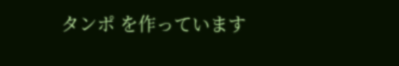タンポ を作っています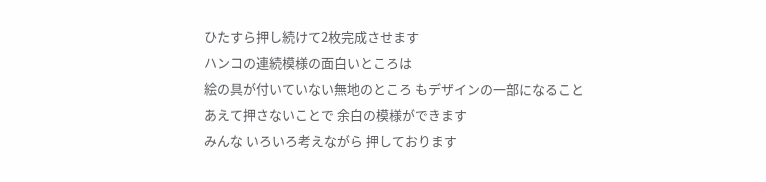ひたすら押し続けて2枚完成させます
ハンコの連続模様の面白いところは
絵の具が付いていない無地のところ もデザインの一部になること
あえて押さないことで 余白の模様ができます
みんな いろいろ考えながら 押しております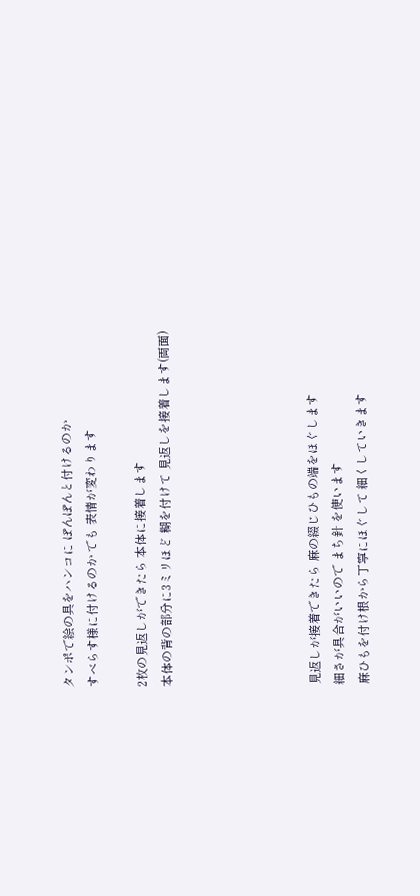タンポで絵の具をハンコに ぽんぽんと付けるのか
すべらす様に付けるのか でも 表情が変わります

2枚の見返しができたら 本体に接着します
本体の背の部分に3ミリほど 糊を付けて 見返しを接着します(両面)





見返しが接着できたら 麻の綴じひもの端をほぐします
細さが具合がいいので まち針 を使います
麻ひもを付け根から丁寧にほぐして 細くしていきます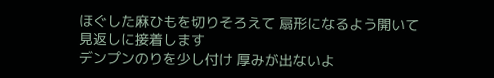ほぐした麻ひもを切りそろえて 扇形になるよう開いて 見返しに接着します
デンプンのりを少し付け 厚みが出ないよ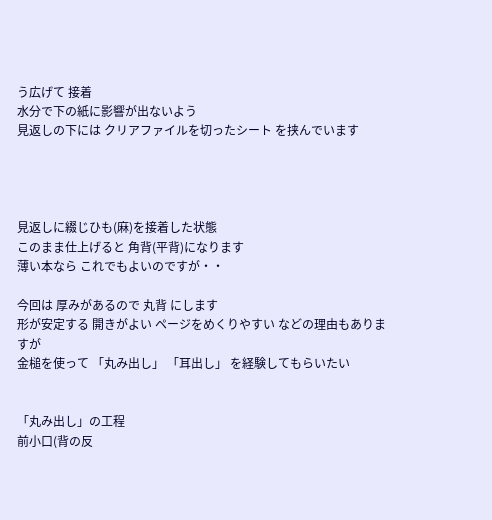う広げて 接着
水分で下の紙に影響が出ないよう
見返しの下には クリアファイルを切ったシート を挟んでいます




見返しに綴じひも(麻)を接着した状態
このまま仕上げると 角背(平背)になります
薄い本なら これでもよいのですが・・

今回は 厚みがあるので 丸背 にします
形が安定する 開きがよい ページをめくりやすい などの理由もありますが
金槌を使って 「丸み出し」 「耳出し」 を経験してもらいたい


「丸み出し」の工程
前小口(背の反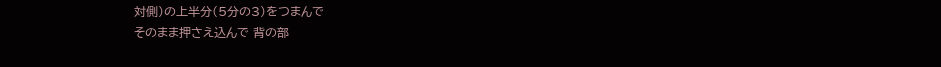対側)の上半分(5分の3)をつまんで
そのまま押さえ込んで 背の部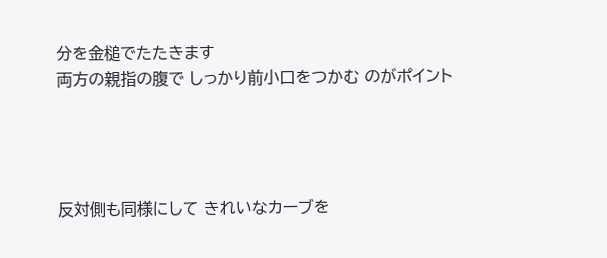分を金槌でたたきます
両方の親指の腹で しっかり前小口をつかむ のがポイント




反対側も同様にして きれいなカーブを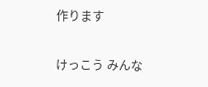作ります

けっこう みんな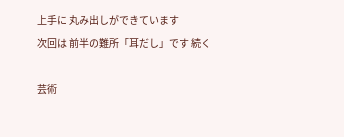上手に 丸み出しができています
次回は 前半の難所「耳だし」です 続く

芸術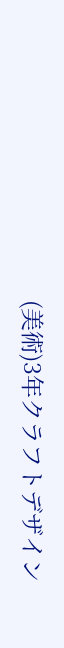(美術)3年クラフトデザイン